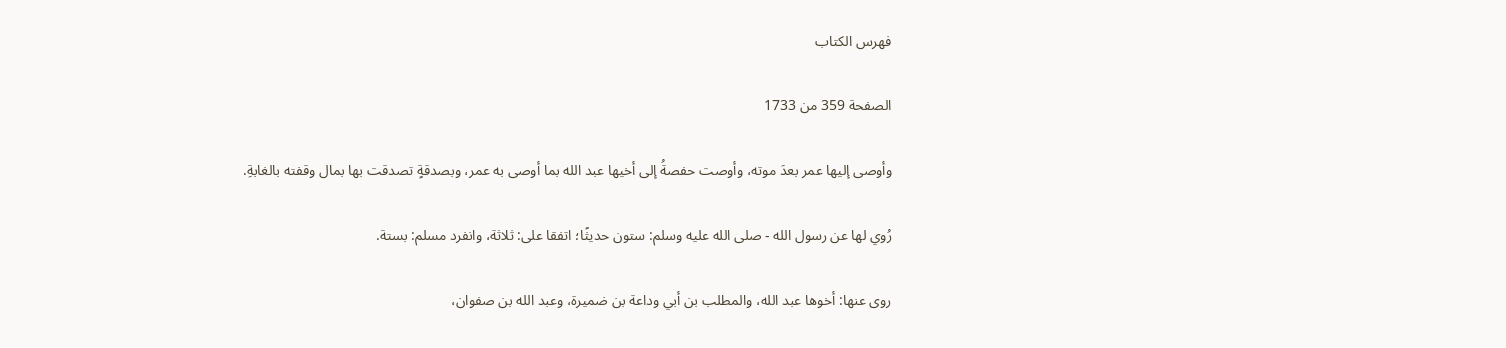فهرس الكتاب

الصفحة 359 من 1733

وأوصى إليها عمر بعدَ موته، وأوصت حفصةُ إلى أخيها عبد الله بما أوصى به عمر، وبصدقةٍ تصدقت بها بمال وقفته بالغابةِ.

رُوي لها عن رسول الله - صلى الله عليه وسلم: ستون حديثًا؛ اتفقا على: ثلاثة، وانفرد مسلم: بستة.

روى عنها: أخوها عبد الله، والمطلب بن أبي وداعة بن ضميرة، وعبد الله بن صفوان،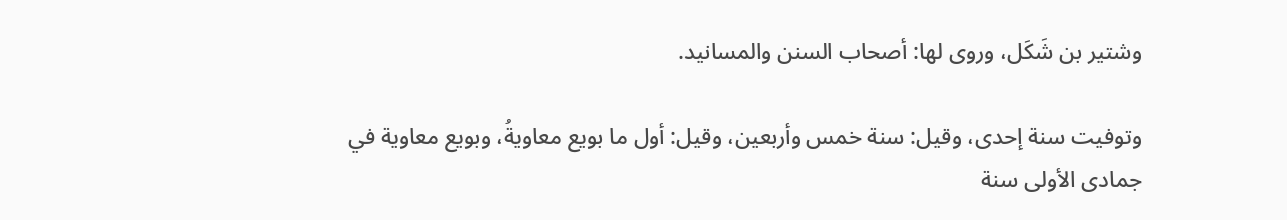وشتير بن شَكَل، وروى لها: أصحاب السنن والمسانيد.

وتوفيت سنة إحدى، وقيل: سنة خمس وأربعين، وقيل: أول ما بويع معاويةُ، وبويع معاوية في جمادى الأولى سنة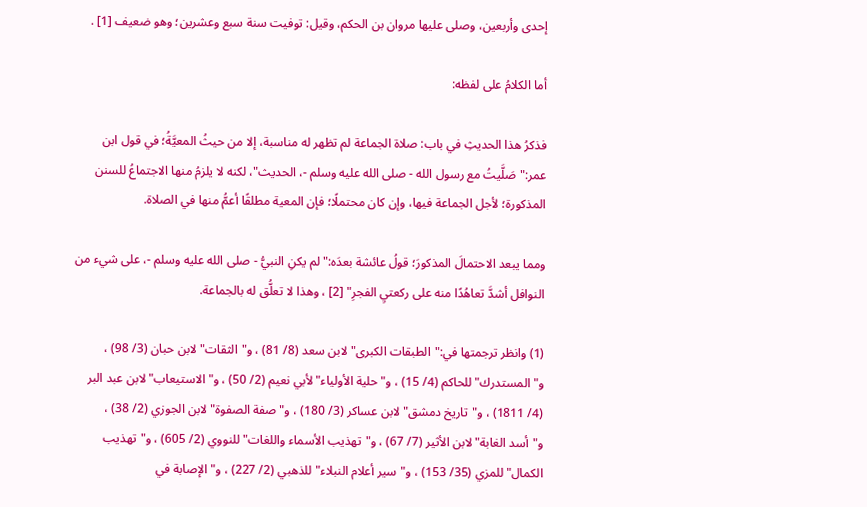إحدى وأربعين، وصلى عليها مروان بن الحكم، وقيل: توفيت سنة سبع وعشرين؛ وهو ضعيف [1] .

أما الكلامُ على لفظه:

فذكرُ هذا الحديثِ في باب: صلاة الجماعة لم تظهر له مناسبة، إلا من حيثُ المعيَّةُ؛ في قول ابن عمر:"صَلَّيتُ مع رسول الله - صلى الله عليه وسلم -، الحديث"، لكنه لا يلزمُ منها الاجتماعُ للسنن المذكورة؛ لأجل الجماعة فيها، وإن كان محتملًا؛ فإن المعية مطلقًا أعمُّ منها في الصلاة.

ومما يبعد الاحتمالَ المذكورَ؛ قولُ عائشة بعدَه:"لم يكنِ النبيُّ - صلى الله عليه وسلم -، على شيء من النوافل أشدَّ تعاهُدًا منه على ركعتيِ الفجرِ" [2] ، وهذا لا تعلُّق له بالجماعة.

(1) وانظر ترجمتها في:"الطبقات الكبرى"لابن سعد (8/ 81) ، و"الثقات"لابن حبان (3/ 98) ، و"المستدرك"للحاكم (4/ 15) ، و"حلية الأولياء"لأبي نعيم (2/ 50) ، و"الاستيعاب"لابن عبد البر (4/ 1811) ، و"تاريخ دمشق"لابن عساكر (3/ 180) ، و"صفة الصفوة"لابن الجوزي (2/ 38) ، و"أسد الغابة"لابن الأثير (7/ 67) ، و"تهذيب الأسماء واللغات"للنووي (2/ 605) ، و"تهذيب الكمال"للمزي (35/ 153) ، و"سير أعلام النبلاء"للذهبي (2/ 227) ، و"الإصابة في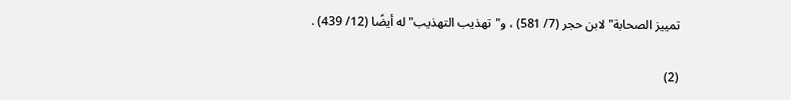تمييز الصحابة"لابن حجر (7/ 581) ، و"تهذيب التهذيب"له أيضًا (12/ 439) .

(2)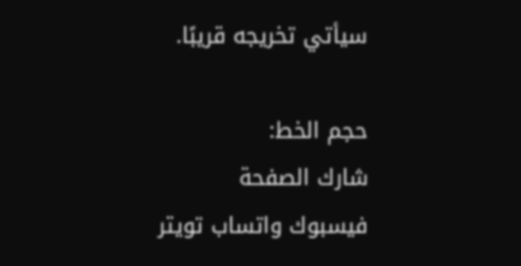سيأتي تخريجه قريبًا.

حجم الخط:
شارك الصفحة
فيسبوك واتساب تويتر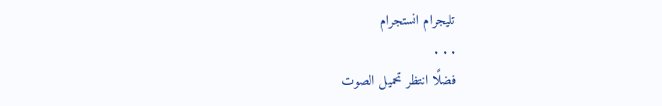تليجرام انستجرام
. . .
فضلًا انتظر تحميل الصوت